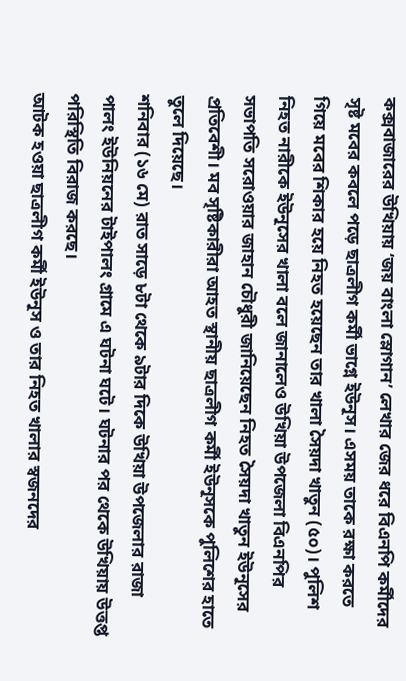কক্সবাজারের উখিয়ায় ‘জয় বাংলা স্লোগান’ লেখার জের ধরে বিএনপি কর্মীদের সৃষ্ট মবের কবলে পড়ে ছাত্রলীগ কর্মী ভাগ্নে ইউনূস। এসময় তাকে রক্ষা করতে গিয়ে মবের শিকার হয়ে নিহত হয়েছেন তার খালা সৈয়দা খাতুন (৫০)। পুলিশ নিহত নারীকে ইউনূসের খালা বলে জানালেও উখিয়া উপজেলা বিএনপির সভাপতি সরোওয়ার জাহান চৌধুরী জানিয়েছেন নিহত সৈয়দা খাতুন ইউনূসের প্রতিবেশী। মব সৃষ্টিকারীরা আহত স্থানীয় ছাত্রলীগ কর্মী ইউনূসকে পুলিশের হাতে তুলে দিয়েছে।
শনিবার (১৬ মে) রাত সাড়ে ৮টা থেকে ৯টার দিকে উখিয়া উপজেলার রাজা পালং ইউনিয়নের টাইপালং গ্রামে এ ঘটনা ঘটে। ঘটনার পর থেকে উখিয়ায় উত্তপ্ত পরিস্থিতি বিরাজ করছে।
আটক হওয়া ছাত্রলীগ কর্মী ইউনূস ও তার নিহত খালার স্বজনদের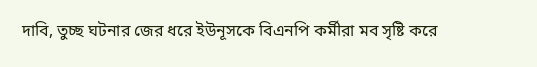দাবি, তুচ্ছ ঘটনার জের ধরে ইউনূসকে বিএনপি কর্মীরা মব সৃষ্টি করে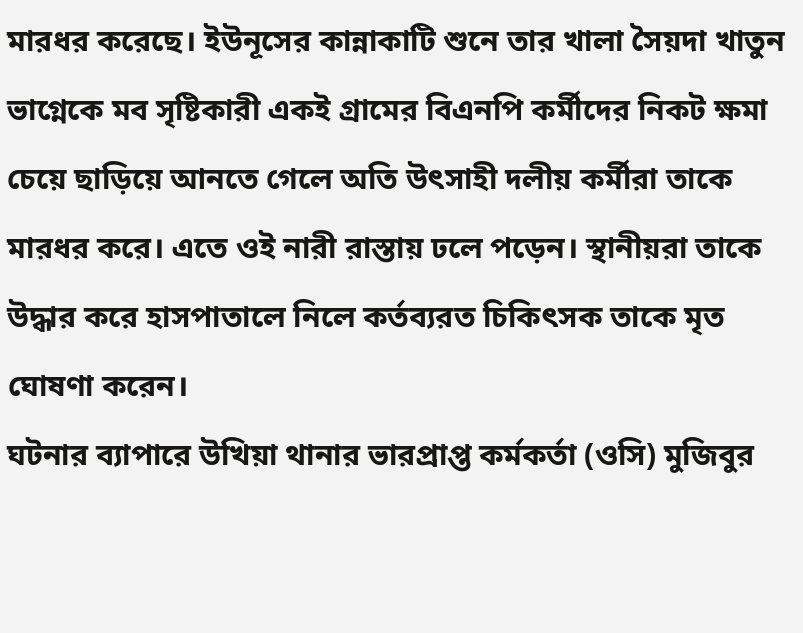মারধর করেছে। ইউনূসের কান্নাকাটি শুনে তার খালা সৈয়দা খাতুন ভাগ্নেকে মব সৃষ্টিকারী একই গ্রামের বিএনপি কর্মীদের নিকট ক্ষমা চেয়ে ছাড়িয়ে আনতে গেলে অতি উৎসাহী দলীয় কর্মীরা তাকে মারধর করে। এতে ওই নারী রাস্তায় ঢলে পড়েন। স্থানীয়রা তাকে উদ্ধার করে হাসপাতালে নিলে কর্তব্যরত চিকিৎসক তাকে মৃত ঘোষণা করেন।
ঘটনার ব্যাপারে উখিয়া থানার ভারপ্রাপ্ত কর্মকর্তা (ওসি) মুজিবুর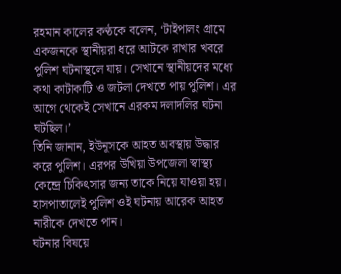রহমান কালের কণ্ঠকে বলেন, ‘টাইপালং গ্রামে একজনকে স্থানীয়রা ধরে আটকে রাখার খবরে পুলিশ ঘটনাস্থলে যায়। সেখানে স্থানীয়দের মধ্যে কথা কাটাকাটি ও জটলা দেখতে পায় পুলিশ। এর আগে থেকেই সেখানে এরকম দলাদলির ঘটনা ঘটছিল।’
তিনি জানান, ইউনূসকে আহত অবস্থায় উদ্ধার করে পুলিশ। এরপর উখিয়া উপজেলা স্বাস্থ্য কেন্দ্রে চিকিৎসার জন্য তাকে নিয়ে যাওয়া হয়। হাসপাতালেই পুলিশ ওই ঘটনায় আরেক আহত নারীকে দেখতে পান।
ঘটনার বিষয়ে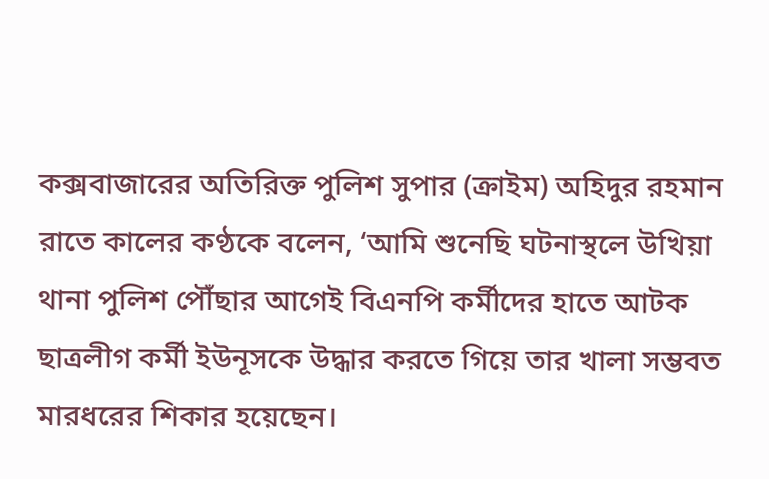কক্সবাজারের অতিরিক্ত পুলিশ সুপার (ক্রাইম) অহিদুর রহমান রাতে কালের কণ্ঠকে বলেন, ‘আমি শুনেছি ঘটনাস্থলে উখিয়া থানা পুলিশ পৌঁছার আগেই বিএনপি কর্মীদের হাতে আটক ছাত্রলীগ কর্মী ইউনূসকে উদ্ধার করতে গিয়ে তার খালা সম্ভবত মারধরের শিকার হয়েছেন।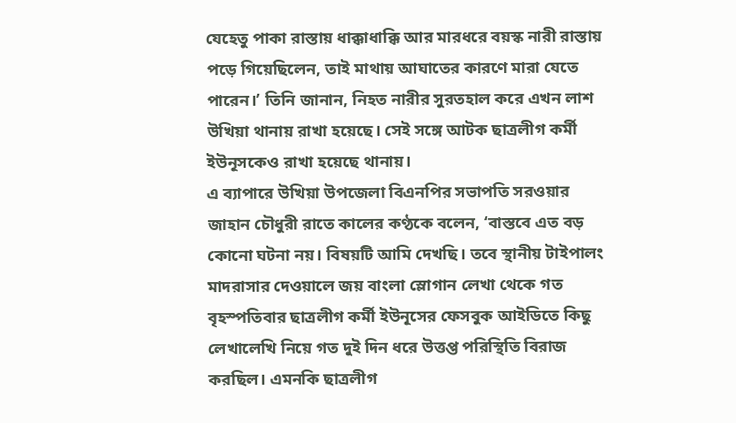যেহেতু পাকা রাস্তায় ধাক্কাধাক্কি আর মারধরে বয়স্ক নারী রাস্তায় পড়ে গিয়েছিলেন, তাই মাথায় আঘাতের কারণে মারা যেতে পারেন।’ তিনি জানান, নিহত নারীর সুরতহাল করে এখন লাশ উখিয়া থানায় রাখা হয়েছে। সেই সঙ্গে আটক ছাত্রলীগ কর্মী ইউনূসকেও রাখা হয়েছে থানায়।
এ ব্যাপারে উখিয়া উপজেলা বিএনপির সভাপতি সরওয়ার জাহান চৌধুরী রাতে কালের কণ্ঠকে বলেন, ‘বাস্তবে এত বড় কোনো ঘটনা নয়। বিষয়টি আমি দেখছি। তবে স্থানীয় টাইপালং মাদরাসার দেওয়ালে জয় বাংলা স্লোগান লেখা থেকে গত বৃহস্পতিবার ছাত্রলীগ কর্মী ইউনূসের ফেসবুক আইডিতে কিছু লেখালেখি নিয়ে গত দুই দিন ধরে উত্তপ্ত পরিস্থিতি বিরাজ করছিল। এমনকি ছাত্রলীগ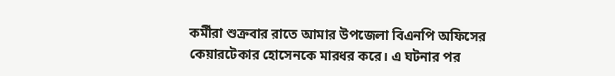কর্মীরা শুক্রবার রাতে আমার উপজেলা বিএনপি অফিসের কেয়ারটেকার হোসেনকে মারধর করে। এ ঘটনার পর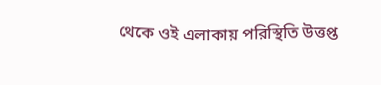থেকে ওই এলাকায় পরিস্থিতি উত্তপ্ত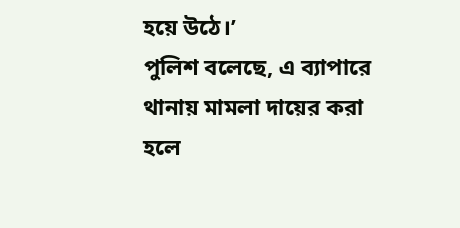হয়ে উঠে।’
পুলিশ বলেছে, এ ব্যাপারে থানায় মামলা দায়ের করা হলে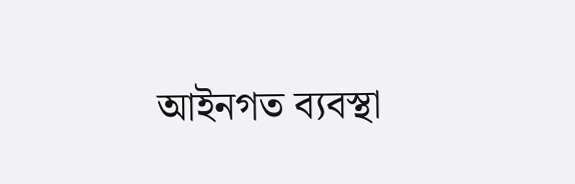আইনগত ব্যবস্থা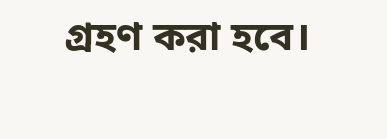গ্রহণ করা হবে।